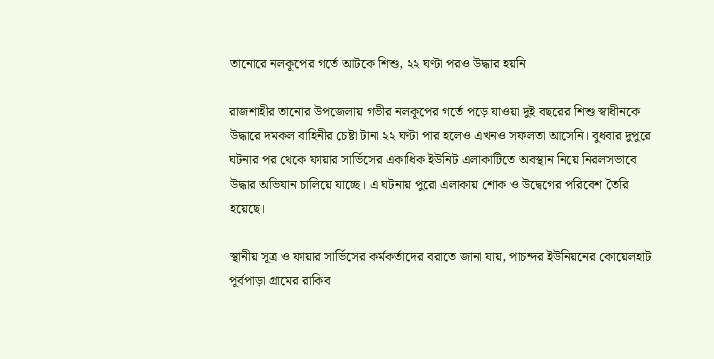তানোরে নলকূপের গর্তে আটকে শিশু, ২২ ঘণ্টা পরও উদ্ধার হয়নি

রাজশাহীর তানোর উপজেলায় গভীর নলকূপের গর্তে পড়ে যাওয়া দুই বছরের শিশু স্বাধীনকে উদ্ধারে দমকল বাহিনীর চেষ্টা টানা ২২ ঘণ্টা পার হলেও এখনও সফলতা আসেনি। বুধবার দুপুরে ঘটনার পর থেকে ফায়ার সার্ভিসের একাধিক ইউনিট এলাকাটিতে অবস্থান নিয়ে নিরলসভাবে উদ্ধার অভিযান চালিয়ে যাচ্ছে। এ ঘটনায় পুরো এলাকায় শোক ও উদ্বেগের পরিবেশ তৈরি হয়েছে।

স্থানীয় সূত্র ও ফায়ার সার্ভিসের কর্মকর্তাদের বরাতে জানা যায়, পাচন্দর ইউনিয়নের কোয়েলহাট পূর্বপাড়া গ্রামের রাকিব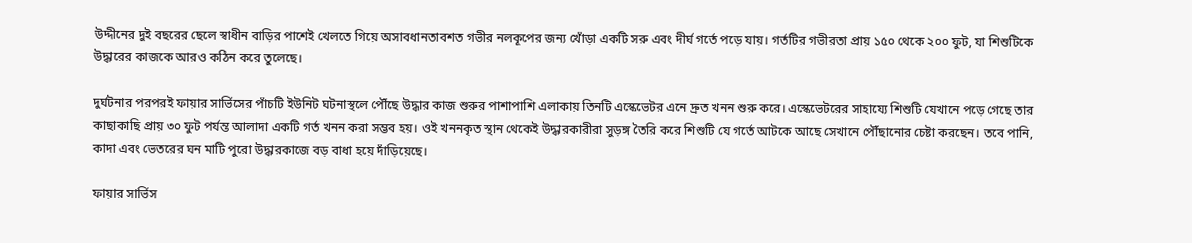উদ্দীনের দুই বছরের ছেলে স্বাধীন বাড়ির পাশেই খেলতে গিয়ে অসাবধানতাবশত গভীর নলকূপের জন্য খোঁড়া একটি সরু এবং দীর্ঘ গর্তে পড়ে যায়। গর্তটির গভীরতা প্রায় ১৫০ থেকে ২০০ ফুট, যা শিশুটিকে উদ্ধারের কাজকে আরও কঠিন করে তুলেছে।

দুর্ঘটনার পরপরই ফায়ার সার্ভিসের পাঁচটি ইউনিট ঘটনাস্থলে পৌঁছে উদ্ধার কাজ শুরুর পাশাপাশি এলাকায় তিনটি এস্কেভেটর এনে দ্রুত খনন শুরু করে। এস্কেভেটরের সাহায্যে শিশুটি যেখানে পড়ে গেছে তার কাছাকাছি প্রায় ৩০ ফুট পর্যন্ত আলাদা একটি গর্ত খনন করা সম্ভব হয়। ওই খননকৃত স্থান থেকেই উদ্ধারকারীরা সুড়ঙ্গ তৈরি করে শিশুটি যে গর্তে আটকে আছে সেখানে পৌঁছানোর চেষ্টা করছেন। তবে পানি, কাদা এবং ভেতরের ঘন মাটি পুরো উদ্ধারকাজে বড় বাধা হয়ে দাঁড়িয়েছে।

ফায়ার সার্ভিস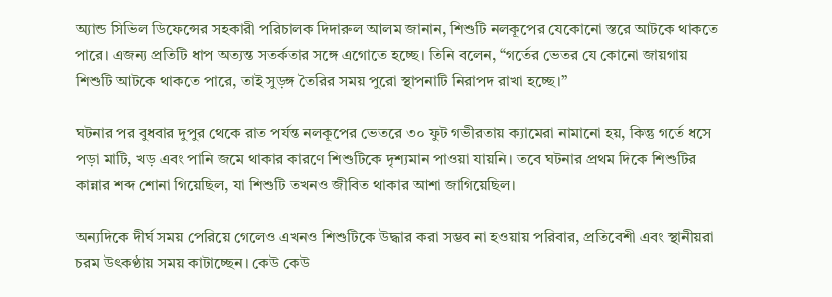অ্যান্ড সিভিল ডিফেন্সের সহকারী পরিচালক দিদারুল আলম জানান, শিশুটি নলকূপের যেকোনো স্তরে আটকে থাকতে পারে। এজন্য প্রতিটি ধাপ অত্যন্ত সতর্কতার সঙ্গে এগোতে হচ্ছে। তিনি বলেন, “গর্তের ভেতর যে কোনো জায়গায় শিশুটি আটকে থাকতে পারে, তাই সুড়ঙ্গ তৈরির সময় পুরো স্থাপনাটি নিরাপদ রাখা হচ্ছে।”

ঘটনার পর বুধবার দুপুর থেকে রাত পর্যন্ত নলকূপের ভেতরে ৩০ ফুট গভীরতায় ক্যামেরা নামানো হয়, কিন্তু গর্তে ধসে পড়া মাটি, খড় এবং পানি জমে থাকার কারণে শিশুটিকে দৃশ্যমান পাওয়া যায়নি। তবে ঘটনার প্রথম দিকে শিশুটির কান্নার শব্দ শোনা গিয়েছিল, যা শিশুটি তখনও জীবিত থাকার আশা জাগিয়েছিল।

অন্যদিকে দীর্ঘ সময় পেরিয়ে গেলেও এখনও শিশুটিকে উদ্ধার করা সম্ভব না হওয়ায় পরিবার, প্রতিবেশী এবং স্থানীয়রা চরম উৎকণ্ঠায় সময় কাটাচ্ছেন। কেউ কেউ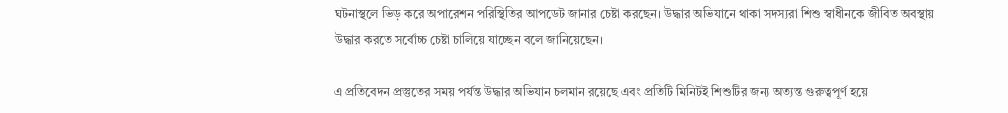ঘটনাস্থলে ভিড় করে অপারেশন পরিস্থিতির আপডেট জানার চেষ্টা করছেন। উদ্ধার অভিযানে থাকা সদস্যরা শিশু স্বাধীনকে জীবিত অবস্থায় উদ্ধার করতে সর্বোচ্চ চেষ্টা চালিয়ে যাচ্ছেন বলে জানিয়েছেন।

এ প্রতিবেদন প্রস্তুতের সময় পর্যন্ত উদ্ধার অভিযান চলমান রয়েছে এবং প্রতিটি মিনিটই শিশুটির জন্য অত্যন্ত গুরুত্বপূর্ণ হয়ে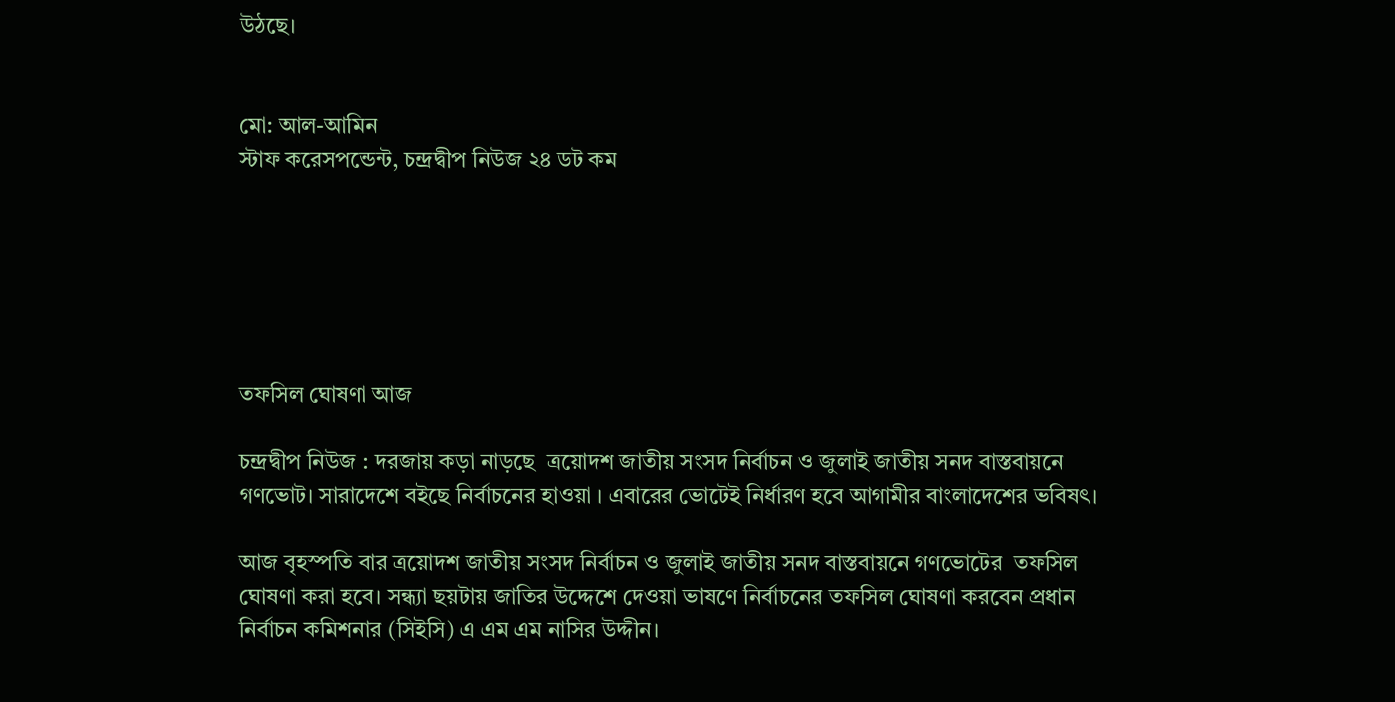উঠছে।


মো: আল-আমিন
স্টাফ করেসপন্ডেন্ট, চন্দ্রদ্বীপ নিউজ ২৪ ডট কম






তফসিল ঘোষণা আজ

চন্দ্রদ্বীপ নিউজ : দরজায় কড়া নাড়ছে  ত্রয়োদশ জাতীয় সংসদ নির্বাচন ও জুলাই জাতীয় সনদ বাস্তবায়নে গণভোট। সারাদেশে বইছে নির্বাচনের হাওয়া । এবারের ভোটেই নির্ধারণ হবে আগামীর বাংলাদেশের ভবিষৎ।

আজ বৃহস্পতি বার ত্রয়োদশ জাতীয় সংসদ নির্বাচন ও জুলাই জাতীয় সনদ বাস্তবায়নে গণভোটের  তফসিল ঘোষণা করা হবে। সন্ধ্যা ছয়টায় জাতির উদ্দেশে দেওয়া ভাষণে নির্বাচনের তফসিল ঘোষণা করবেন প্রধান নির্বাচন কমিশনার (সিইসি) এ এম এম নাসির উদ্দীন।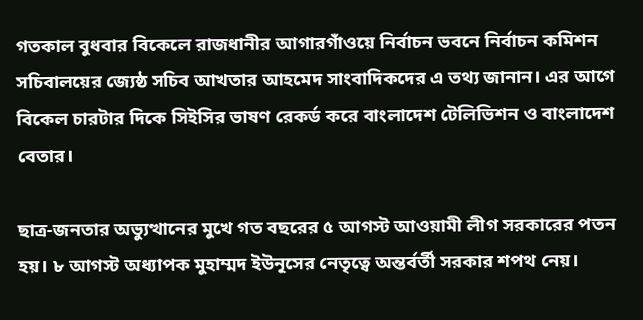গতকাল বুধবার বিকেলে রাজধানীর আগারগাঁওয়ে নির্বাচন ভবনে নির্বাচন কমিশন সচিবালয়ের জ্যেষ্ঠ সচিব আখতার আহমেদ সাংবাদিকদের এ তথ্য জানান। এর আগে বিকেল চারটার দিকে সিইসির ভাষণ রেকর্ড করে বাংলাদেশ টেলিভিশন ও বাংলাদেশ বেতার।

ছাত্র-জনতার অভ্যুত্থানের মুখে গত বছরের ৫ আগস্ট আওয়ামী লীগ সরকারের পতন হয়। ৮ আগস্ট অধ্যাপক মুহাম্মদ ইউনূসের নেতৃত্বে অন্তর্বর্তী সরকার শপথ নেয়।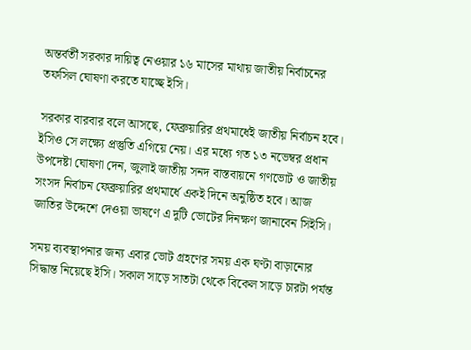অন্তর্বর্তী সরকার দায়িত্ব নেওয়ার ১৬ মাসের মাথায় জাতীয় নির্বাচনের তফসিল ঘোষণা করতে যাচ্ছে ইসি।

সরকার বারবার বলে আসছে, ফেব্রুয়ারির প্রথমার্ধেই জাতীয় নির্বাচন হবে। ইসিও সে লক্ষ্যে প্রস্তুতি এগিয়ে নেয়। এর মধ্যে গত ১৩ নভেম্বর প্রধান উপদেষ্টা ঘোষণা দেন, জুলাই জাতীয় সনদ বাস্তবায়নে গণভোট ও জাতীয় সংসদ নির্বাচন ফেব্রুয়ারির প্রথমার্ধে একই দিনে অনুষ্ঠিত হবে। আজ জাতির উদ্দেশে দেওয়া ভাষণে এ দুটি ভোটের দিনক্ষণ জানাবেন সিইসি।

সময় ব্যবস্থাপনার জন্য এবার ভোট গ্রহণের সময় এক ঘণ্টা বাড়ানোর সিদ্ধান্ত নিয়েছে ইসি। সকাল সাড়ে সাতটা থেকে বিকেল সাড়ে চারটা পর্যন্ত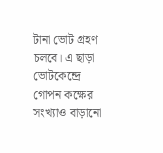টানা ভোট গ্রহণ চলবে। এ ছাড়া ভোটকেন্দ্রে গোপন কক্ষের সংখ্যাও বাড়ানো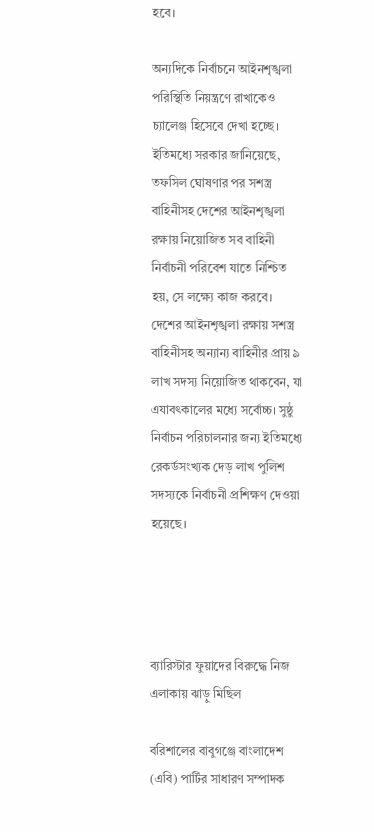হবে।

অন্যদিকে নির্বাচনে আইনশৃঙ্খলা পরিস্থিতি নিয়ন্ত্রণে রাখাকেও চ্যালেঞ্জ হিসেবে দেখা হচ্ছে। ইতিমধ্যে সরকার জানিয়েছে, তফসিল ঘোষণার পর সশস্ত্র বাহিনীসহ দেশের আইনশৃঙ্খলা রক্ষায় নিয়োজিত সব বাহিনী নির্বাচনী পরিবেশ যাতে নিশ্চিত হয়, সে লক্ষ্যে কাজ করবে। দেশের আইনশৃঙ্খলা রক্ষায় সশস্ত্র বাহিনীসহ অন্যান্য বাহিনীর প্রায় ৯ লাখ সদস্য নিয়োজিত থাকবেন, যা এযাবৎকালের মধ্যে সর্বোচ্চ। সুষ্ঠু নির্বাচন পরিচালনার জন্য ইতিমধ্যে রেকর্ডসংখ্যক দেড় লাখ পুলিশ সদস্যকে নির্বাচনী প্রশিক্ষণ দেওয়া হয়েছে।




ব্যারিস্টার ফুয়াদের বিরুদ্ধে নিজ এলাকায় ঝাড়ু মিছিল

বরিশালের বাবুগঞ্জে বাংলাদেশ (এবি) পার্টির সাধারণ সম্পাদক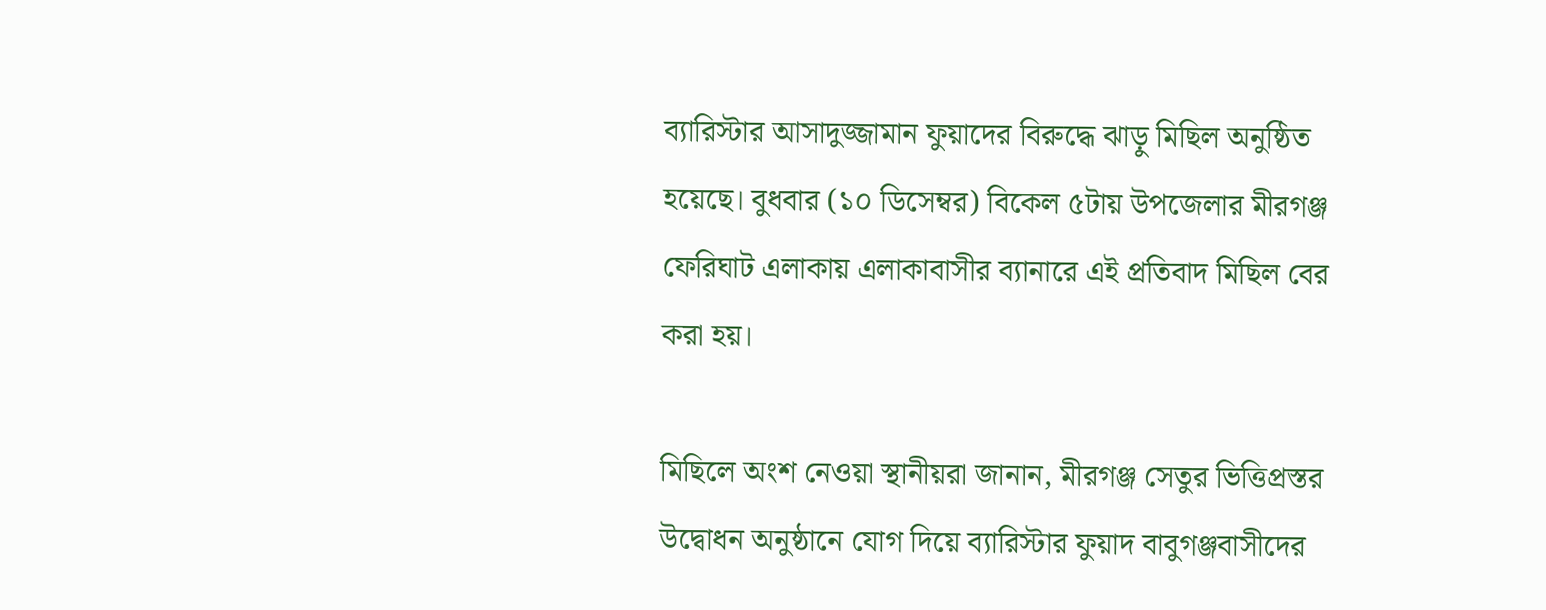ব্যারিস্টার আসাদুজ্জামান ফুয়াদের বিরুদ্ধে ঝাড়ু মিছিল অনুষ্ঠিত হয়েছে। বুধবার (১০ ডিসেম্বর) বিকেল ৫টায় উপজেলার মীরগঞ্জ ফেরিঘাট এলাকায় এলাকাবাসীর ব্যানারে এই প্রতিবাদ মিছিল বের করা হয়।

মিছিলে অংশ নেওয়া স্থানীয়রা জানান, মীরগঞ্জ সেতুর ভিত্তিপ্রস্তর উদ্বোধন অনুষ্ঠানে যোগ দিয়ে ব্যারিস্টার ফুয়াদ বাবুগঞ্জবাসীদের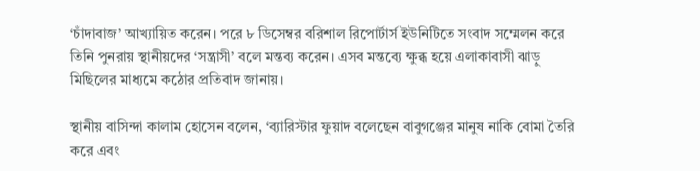‘চাঁদাবাজ’ আখ্যায়িত করেন। পরে ৮ ডিসেম্বর বরিশাল রিপোর্টার্স ইউনিটিতে সংবাদ সম্মেলন করে তিনি পুনরায় স্থানীয়দের ‘সন্ত্রাসী’ বলে মন্তব্য করেন। এসব মন্তব্যে ক্ষুব্ধ হয়ে এলাকাবাসী ঝাড়ু মিছিলের মাধ্যমে কঠোর প্রতিবাদ জানায়।

স্থানীয় বাসিন্দা কালাম হোসেন বলেন, ‘ব্যারিস্টার ফুয়াদ বলেছেন বাবুগঞ্জের মানুষ নাকি বোমা তৈরি করে এবং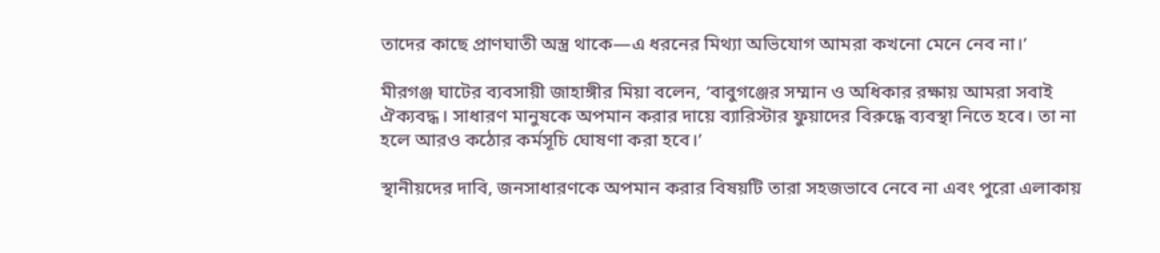তাদের কাছে প্রাণঘাতী অস্ত্র থাকে—এ ধরনের মিথ্যা অভিযোগ আমরা কখনো মেনে নেব না।’

মীরগঞ্জ ঘাটের ব্যবসায়ী জাহাঙ্গীর মিয়া বলেন, ‘বাবুগঞ্জের সম্মান ও অধিকার রক্ষায় আমরা সবাই ঐক্যবদ্ধ। সাধারণ মানুষকে অপমান করার দায়ে ব্যারিস্টার ফুয়াদের বিরুদ্ধে ব্যবস্থা নিতে হবে। তা না হলে আরও কঠোর কর্মসূচি ঘোষণা করা হবে।’

স্থানীয়দের দাবি, জনসাধারণকে অপমান করার বিষয়টি তারা সহজভাবে নেবে না এবং পুরো এলাকায়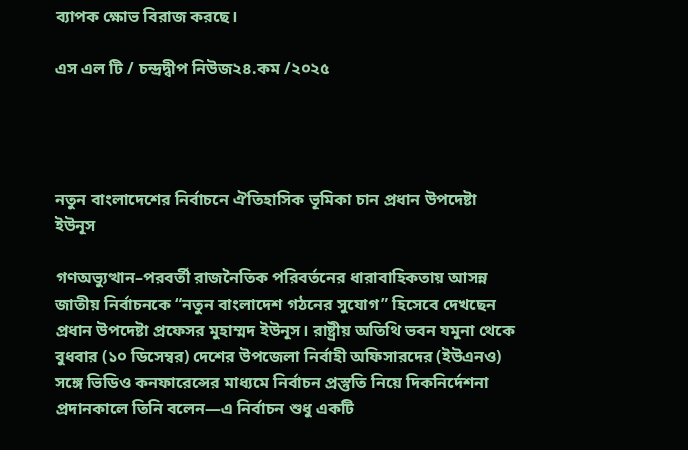ব্যাপক ক্ষোভ বিরাজ করছে।

এস এল টি / চন্দ্রদ্বীপ নিউজ২৪.কম /২০২৫




নতুন বাংলাদেশের নির্বাচনে ঐতিহাসিক ভূমিকা চান প্রধান উপদেষ্টা ইউনূস

গণঅভ্যুত্থান–পরবর্তী রাজনৈতিক পরিবর্তনের ধারাবাহিকতায় আসন্ন জাতীয় নির্বাচনকে “নতুন বাংলাদেশ গঠনের সুযোগ” হিসেবে দেখছেন প্রধান উপদেষ্টা প্রফেসর মুহাম্মদ ইউনূস। রাষ্ট্রীয় অতিথি ভবন যমুনা থেকে বুধবার (১০ ডিসেম্বর) দেশের উপজেলা নির্বাহী অফিসারদের (ইউএনও) সঙ্গে ভিডিও কনফারেন্সের মাধ্যমে নির্বাচন প্রস্তুতি নিয়ে দিকনির্দেশনা প্রদানকালে তিনি বলেন—এ নির্বাচন শুধু একটি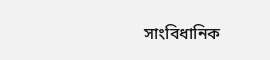সাংবিধানিক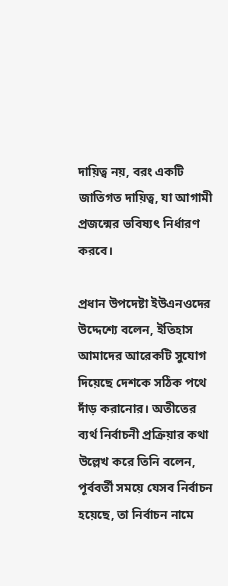দায়িত্ব নয়, বরং একটি জাতিগত দায়িত্ব, যা আগামী প্রজন্মের ভবিষ্যৎ নির্ধারণ করবে।

প্রধান উপদেষ্টা ইউএনওদের উদ্দেশ্যে বলেন, ইতিহাস আমাদের আরেকটি সুযোগ দিয়েছে দেশকে সঠিক পথে দাঁড় করানোর। অতীতের ব্যর্থ নির্বাচনী প্রক্রিয়ার কথা উল্লেখ করে তিনি বলেন, পূর্ববর্তী সময়ে যেসব নির্বাচন হয়েছে, তা নির্বাচন নামে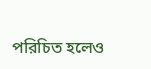পরিচিত হলেও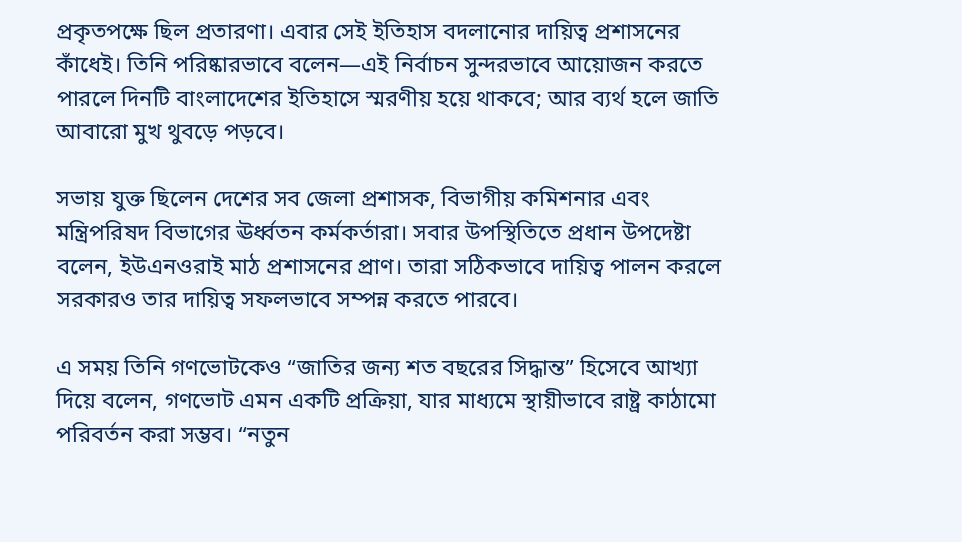প্রকৃতপক্ষে ছিল প্রতারণা। এবার সেই ইতিহাস বদলানোর দায়িত্ব প্রশাসনের কাঁধেই। তিনি পরিষ্কারভাবে বলেন—এই নির্বাচন সুন্দরভাবে আয়োজন করতে পারলে দিনটি বাংলাদেশের ইতিহাসে স্মরণীয় হয়ে থাকবে; আর ব্যর্থ হলে জাতি আবারো মুখ থুবড়ে পড়বে।

সভায় যুক্ত ছিলেন দেশের সব জেলা প্রশাসক, বিভাগীয় কমিশনার এবং মন্ত্রিপরিষদ বিভাগের ঊর্ধ্বতন কর্মকর্তারা। সবার উপস্থিতিতে প্রধান উপদেষ্টা বলেন, ইউএনওরাই মাঠ প্রশাসনের প্রাণ। তারা সঠিকভাবে দায়িত্ব পালন করলে সরকারও তার দায়িত্ব সফলভাবে সম্পন্ন করতে পারবে।

এ সময় তিনি গণভোটকেও “জাতির জন্য শত বছরের সিদ্ধান্ত” হিসেবে আখ্যা দিয়ে বলেন, গণভোট এমন একটি প্রক্রিয়া, যার মাধ্যমে স্থায়ীভাবে রাষ্ট্র কাঠামো পরিবর্তন করা সম্ভব। “নতুন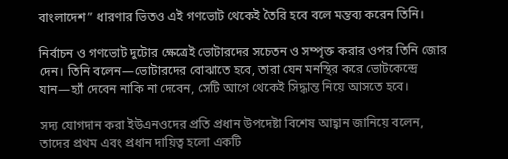বাংলাদেশ” ধারণার ভিতও এই গণভোট থেকেই তৈরি হবে বলে মন্তব্য করেন তিনি।

নির্বাচন ও গণভোট দুটোর ক্ষেত্রেই ভোটারদের সচেতন ও সম্পৃক্ত করার ওপর তিনি জোর দেন। তিনি বলেন—ভোটারদের বোঝাতে হবে, তারা যেন মনস্থির করে ভোটকেন্দ্রে যান—হ্যাঁ দেবেন নাকি না দেবেন, সেটি আগে থেকেই সিদ্ধান্ত নিয়ে আসতে হবে।

সদ্য যোগদান করা ইউএনওদের প্রতি প্রধান উপদেষ্টা বিশেষ আহ্বান জানিয়ে বলেন, তাদের প্রথম এবং প্রধান দায়িত্ব হলো একটি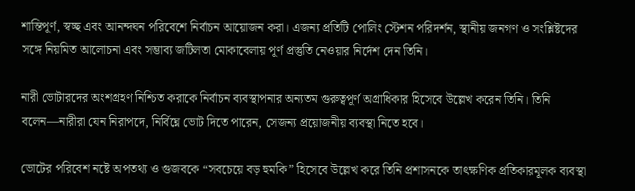শান্তিপূর্ণ, স্বচ্ছ এবং আনন্দঘন পরিবেশে নির্বাচন আয়োজন করা। এজন্য প্রতিটি পোলিং স্টেশন পরিদর্শন, স্থানীয় জনগণ ও সংশ্লিষ্টদের সঙ্গে নিয়মিত আলোচনা এবং সম্ভাব্য জটিলতা মোকাবেলায় পূর্ণ প্রস্তুতি নেওয়ার নির্দেশ দেন তিনি।

নারী ভোটারদের অংশগ্রহণ নিশ্চিত করাকে নির্বাচন ব্যবস্থাপনার অন্যতম গুরুত্বপূর্ণ অগ্রাধিকার হিসেবে উল্লেখ করেন তিনি। তিনি বলেন—নারীরা যেন নিরাপদে, নির্বিঘ্নে ভোট দিতে পারেন, সেজন্য প্রয়োজনীয় ব্যবস্থা নিতে হবে।

ভোটের পরিবেশ নষ্টে অপতথ্য ও গুজবকে “সবচেয়ে বড় হুমকি” হিসেবে উল্লেখ করে তিনি প্রশাসনকে তাৎক্ষণিক প্রতিকারমূলক ব্যবস্থা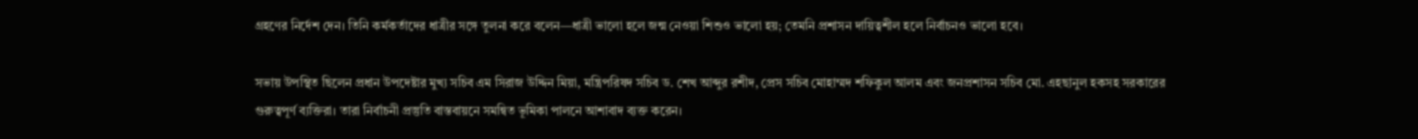গ্রহণের নির্দেশ দেন। তিনি কর্মকর্তাদের ধাত্রীর সঙ্গে তুলনা করে বলেন—ধাত্রী ভালো হলে জন্ম নেওয়া শিশুও ভালো হয়; তেমনি প্রশাসন দায়িত্বশীল হলে নির্বাচনও ভালো হবে।

সভায় উপস্থিত ছিলেন প্রধান উপদেষ্টার মুখ্য সচিব এম সিরাজ উদ্দিন মিয়া, মন্ত্রিপরিষদ সচিব ড. শেখ আব্দুর রশীদ, প্রেস সচিব মোহাম্মদ শফিকুল আলম এবং জনপ্রশাসন সচিব মো. এহছানুল হকসহ সরকারের গুরুত্বপূর্ণ ব্যক্তিরা। তারা নির্বাচনী প্রস্তুতি বাস্তবায়নে সমন্বিত ভূমিকা পালনে আশাবাদ ব্যক্ত করেন।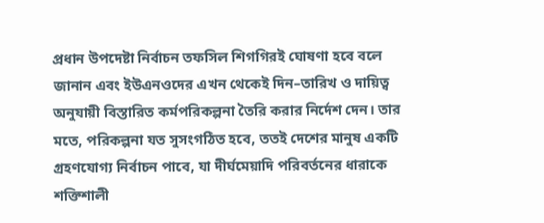প্রধান উপদেষ্টা নির্বাচন তফসিল শিগগিরই ঘোষণা হবে বলে জানান এবং ইউএনওদের এখন থেকেই দিন–তারিখ ও দায়িত্ব অনুযায়ী বিস্তারিত কর্মপরিকল্পনা তৈরি করার নির্দেশ দেন। তার মতে, পরিকল্পনা যত সুসংগঠিত হবে, ততই দেশের মানুষ একটি গ্রহণযোগ্য নির্বাচন পাবে, যা দীর্ঘমেয়াদি পরিবর্তনের ধারাকে শক্তিশালী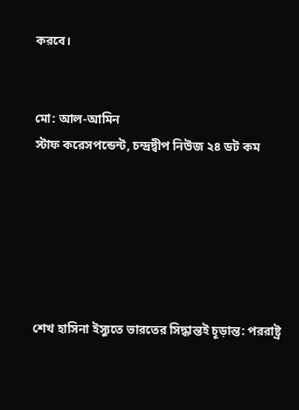করবে।


মো: আল-আমিন
স্টাফ করেসপন্ডেন্ট, চন্দ্রদ্বীপ নিউজ ২৪ ডট কম






শেখ হাসিনা ইস্যুতে ভারতের সিদ্ধান্তই চূড়ান্ত: পররাষ্ট্র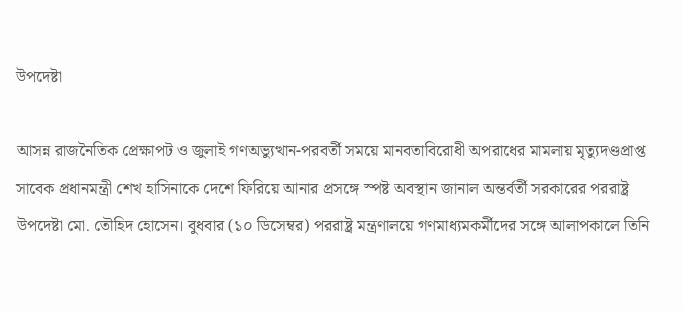উপদেষ্টা

আসন্ন রাজনৈতিক প্রেক্ষাপট ও জুলাই গণঅভ্যুত্থান-পরবর্তী সময়ে মানবতাবিরোধী অপরাধের মামলায় মৃত্যুদণ্ডপ্রাপ্ত সাবেক প্রধানমন্ত্রী শেখ হাসিনাকে দেশে ফিরিয়ে আনার প্রসঙ্গে স্পষ্ট অবস্থান জানাল অন্তর্বর্তী সরকারের পররাষ্ট্র উপদেষ্টা মো. তৌহিদ হোসেন। বুধবার (১০ ডিসেম্বর) পররাষ্ট্র মন্ত্রণালয়ে গণমাধ্যমকর্মীদের সঙ্গে আলাপকালে তিনি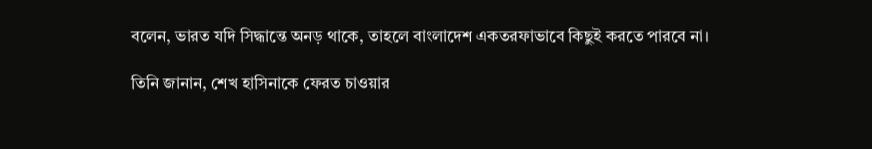বলেন, ভারত যদি সিদ্ধান্তে অনড় থাকে, তাহলে বাংলাদেশ একতরফাভাবে কিছুই করতে পারবে না।

তিনি জানান, শেখ হাসিনাকে ফেরত চাওয়ার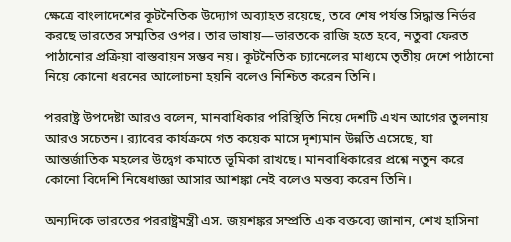ক্ষেত্রে বাংলাদেশের কূটনৈতিক উদ্যোগ অব্যাহত রয়েছে, তবে শেষ পর্যন্ত সিদ্ধান্ত নির্ভর করছে ভারতের সম্মতির ওপর। তার ভাষায়—ভারতকে রাজি হতে হবে, নতুবা ফেরত পাঠানোর প্রক্রিয়া বাস্তবায়ন সম্ভব নয়। কূটনৈতিক চ্যানেলের মাধ্যমে তৃতীয় দেশে পাঠানো নিয়ে কোনো ধরনের আলোচনা হয়নি বলেও নিশ্চিত করেন তিনি।

পররাষ্ট্র উপদেষ্টা আরও বলেন, মানবাধিকার পরিস্থিতি নিয়ে দেশটি এখন আগের তুলনায় আরও সচেতন। র‌্যাবের কার্যক্রমে গত কয়েক মাসে দৃশ্যমান উন্নতি এসেছে, যা আন্তর্জাতিক মহলের উদ্বেগ কমাতে ভূমিকা রাখছে। মানবাধিকারের প্রশ্নে নতুন করে কোনো বিদেশি নিষেধাজ্ঞা আসার আশঙ্কা নেই বলেও মন্তব্য করেন তিনি।

অন্যদিকে ভারতের পররাষ্ট্রমন্ত্রী এস. জয়শঙ্কর সম্প্রতি এক বক্তব্যে জানান, শেখ হাসিনা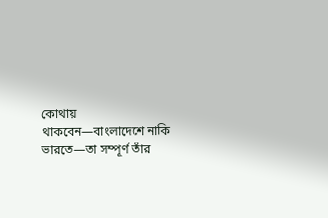কোথায় থাকবেন—বাংলাদেশে নাকি ভারতে—তা সম্পূর্ণ তাঁর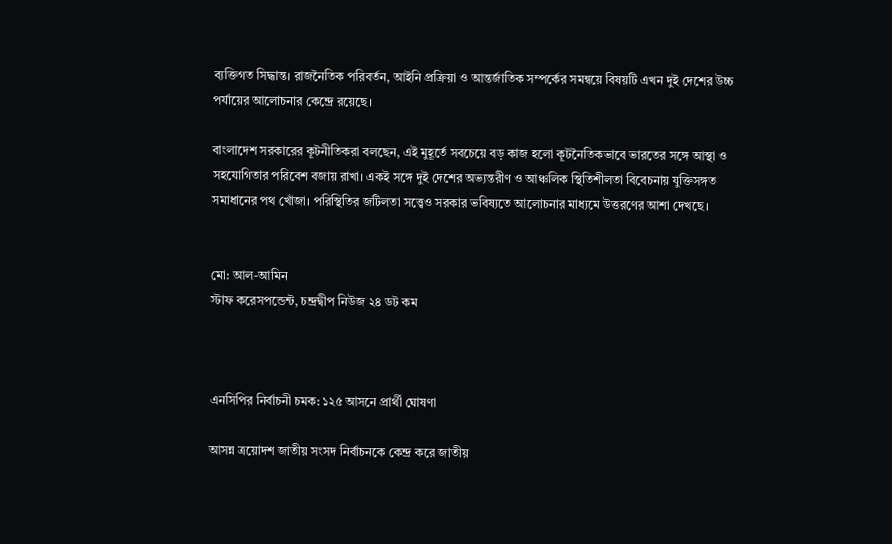ব্যক্তিগত সিদ্ধান্ত। রাজনৈতিক পরিবর্তন, আইনি প্রক্রিয়া ও আন্তর্জাতিক সম্পর্কের সমন্বয়ে বিষয়টি এখন দুই দেশের উচ্চ পর্যায়ের আলোচনার কেন্দ্রে রয়েছে।

বাংলাদেশ সরকারের কূটনীতিকরা বলছেন, এই মুহূর্তে সবচেয়ে বড় কাজ হলো কূটনৈতিকভাবে ভারতের সঙ্গে আস্থা ও সহযোগিতার পরিবেশ বজায় রাখা। একই সঙ্গে দুই দেশের অভ্যন্তরীণ ও আঞ্চলিক স্থিতিশীলতা বিবেচনায় যুক্তিসঙ্গত সমাধানের পথ খোঁজা। পরিস্থিতির জটিলতা সত্ত্বেও সরকার ভবিষ্যতে আলোচনার মাধ্যমে উত্তরণের আশা দেখছে।


মো: আল-আমিন
স্টাফ করেসপন্ডেন্ট, চন্দ্রদ্বীপ নিউজ ২৪ ডট কম



এনসিপির নির্বাচনী চমক: ১২৫ আসনে প্রার্থী ঘোষণা

আসন্ন ত্রয়োদশ জাতীয় সংসদ নির্বাচনকে কেন্দ্র করে জাতীয়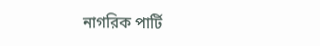নাগরিক পার্টি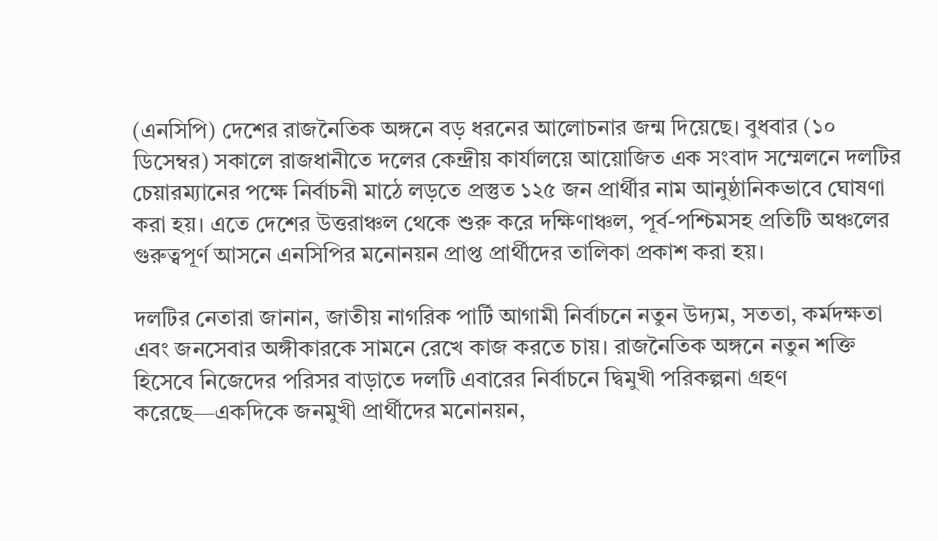(এনসিপি) দেশের রাজনৈতিক অঙ্গনে বড় ধরনের আলোচনার জন্ম দিয়েছে। বুধবার (১০ ডিসেম্বর) সকালে রাজধানীতে দলের কেন্দ্রীয় কার্যালয়ে আয়োজিত এক সংবাদ সম্মেলনে দলটির চেয়ারম্যানের পক্ষে নির্বাচনী মাঠে লড়তে প্রস্তুত ১২৫ জন প্রার্থীর নাম আনুষ্ঠানিকভাবে ঘোষণা করা হয়। এতে দেশের উত্তরাঞ্চল থেকে শুরু করে দক্ষিণাঞ্চল, পূর্ব-পশ্চিমসহ প্রতিটি অঞ্চলের গুরুত্বপূর্ণ আসনে এনসিপির মনোনয়ন প্রাপ্ত প্রার্থীদের তালিকা প্রকাশ করা হয়।

দলটির নেতারা জানান, জাতীয় নাগরিক পার্টি আগামী নির্বাচনে নতুন উদ্যম, সততা, কর্মদক্ষতা এবং জনসেবার অঙ্গীকারকে সামনে রেখে কাজ করতে চায়। রাজনৈতিক অঙ্গনে নতুন শক্তি হিসেবে নিজেদের পরিসর বাড়াতে দলটি এবারের নির্বাচনে দ্বিমুখী পরিকল্পনা গ্রহণ করেছে—একদিকে জনমুখী প্রার্থীদের মনোনয়ন,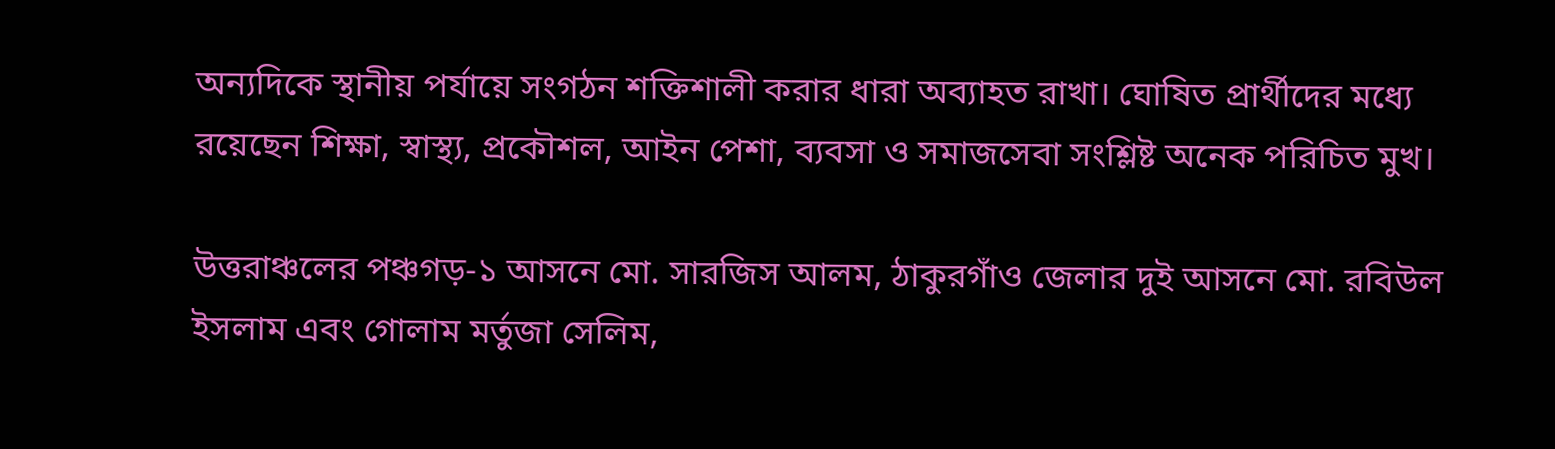অন্যদিকে স্থানীয় পর্যায়ে সংগঠন শক্তিশালী করার ধারা অব্যাহত রাখা। ঘোষিত প্রার্থীদের মধ্যে রয়েছেন শিক্ষা, স্বাস্থ্য, প্রকৌশল, আইন পেশা, ব্যবসা ও সমাজসেবা সংশ্লিষ্ট অনেক পরিচিত মুখ।

উত্তরাঞ্চলের পঞ্চগড়-১ আসনে মো. সারজিস আলম, ঠাকুরগাঁও জেলার দুই আসনে মো. রবিউল ইসলাম এবং গোলাম মর্তুজা সেলিম,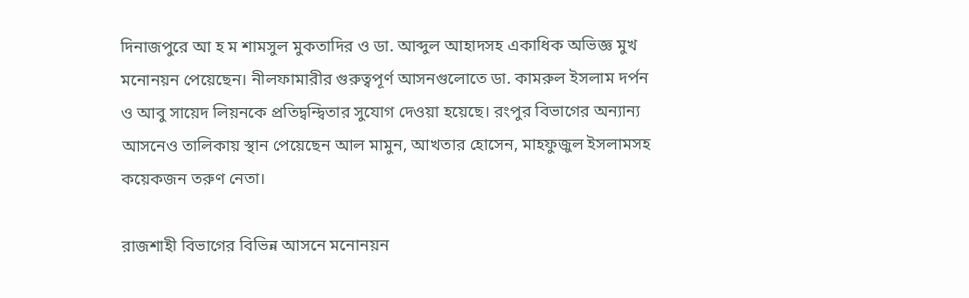দিনাজপুরে আ হ ম শামসুল মুকতাদির ও ডা. আব্দুল আহাদসহ একাধিক অভিজ্ঞ মুখ মনোনয়ন পেয়েছেন। নীলফামারীর গুরুত্বপূর্ণ আসনগুলোতে ডা. কামরুল ইসলাম দর্পন ও আবু সায়েদ লিয়নকে প্রতিদ্বন্দ্বিতার সুযোগ দেওয়া হয়েছে। রংপুর বিভাগের অন্যান্য আসনেও তালিকায় স্থান পেয়েছেন আল মামুন, আখতার হোসেন, মাহফুজুল ইসলামসহ কয়েকজন তরুণ নেতা।

রাজশাহী বিভাগের বিভিন্ন আসনে মনোনয়ন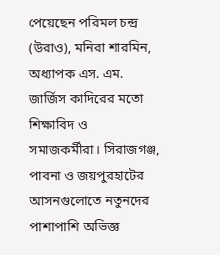পেয়েছেন পরিমল চন্দ্র (উরাও), মনিরা শারমিন, অধ্যাপক এস. এম. জার্জিস কাদিরের মতো শিক্ষাবিদ ও সমাজকর্মীরা। সিরাজগঞ্জ, পাবনা ও জয়পুরহাটের আসনগুলোতে নতুনদের পাশাপাশি অভিজ্ঞ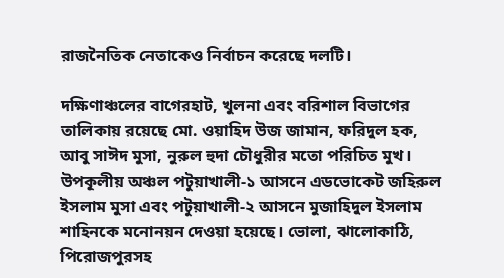রাজনৈতিক নেতাকেও নির্বাচন করেছে দলটি।

দক্ষিণাঞ্চলের বাগেরহাট, খুলনা এবং বরিশাল বিভাগের তালিকায় রয়েছে মো. ওয়াহিদ উজ জামান, ফরিদুল হক, আবু সাঈদ মুসা, নুরুল হুদা চৌধুরীর মতো পরিচিত মুখ। উপকূলীয় অঞ্চল পটুয়াখালী-১ আসনে এডভোকেট জহিরুল ইসলাম মুসা এবং পটুয়াখালী-২ আসনে মুজাহিদুল ইসলাম শাহিনকে মনোনয়ন দেওয়া হয়েছে। ভোলা, ঝালোকাঠি, পিরোজপুরসহ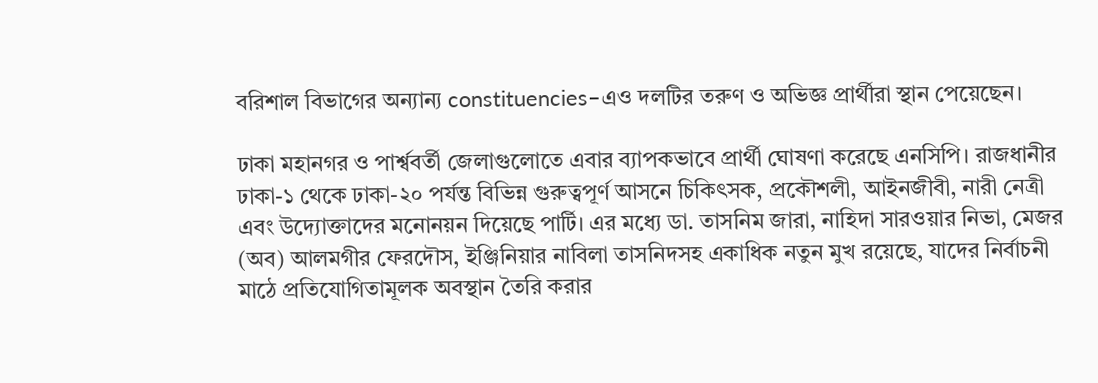বরিশাল বিভাগের অন্যান্য constituencies–এও দলটির তরুণ ও অভিজ্ঞ প্রার্থীরা স্থান পেয়েছেন।

ঢাকা মহানগর ও পার্শ্ববর্তী জেলাগুলোতে এবার ব্যাপকভাবে প্রার্থী ঘোষণা করেছে এনসিপি। রাজধানীর ঢাকা-১ থেকে ঢাকা-২০ পর্যন্ত বিভিন্ন গুরুত্বপূর্ণ আসনে চিকিৎসক, প্রকৌশলী, আইনজীবী, নারী নেত্রী এবং উদ্যোক্তাদের মনোনয়ন দিয়েছে পার্টি। এর মধ্যে ডা. তাসনিম জারা, নাহিদা সারওয়ার নিভা, মেজর (অব) আলমগীর ফেরদৌস, ইঞ্জিনিয়ার নাবিলা তাসনিদসহ একাধিক নতুন মুখ রয়েছে, যাদের নির্বাচনী মাঠে প্রতিযোগিতামূলক অবস্থান তৈরি করার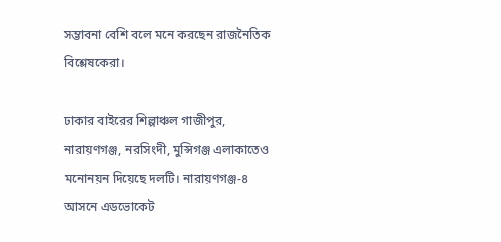সম্ভাবনা বেশি বলে মনে করছেন রাজনৈতিক বিশ্লেষকেরা।

ঢাকার বাইরের শিল্পাঞ্চল গাজীপুর, নারায়ণগঞ্জ, নরসিংদী, মুন্সিগঞ্জ এলাকাতেও মনোনয়ন দিয়েছে দলটি। নারায়ণগঞ্জ-৪ আসনে এডভোকেট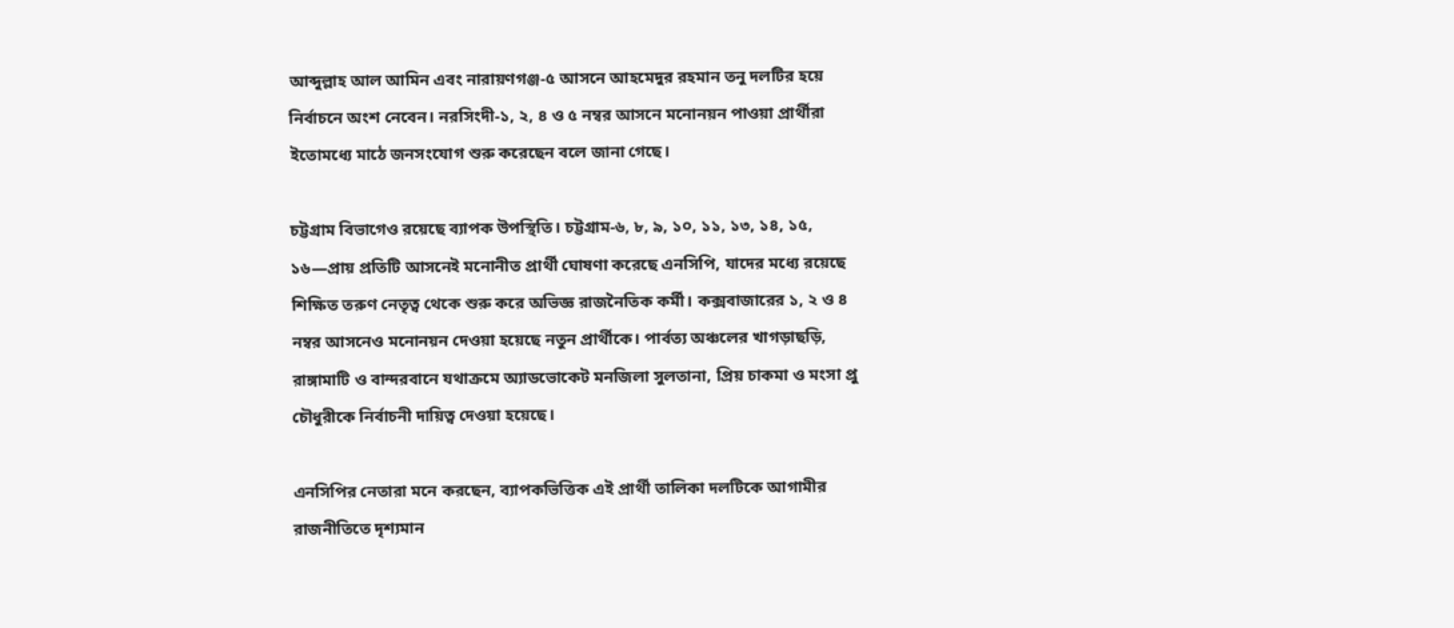আব্দুল্লাহ আল আমিন এবং নারায়ণগঞ্জ-৫ আসনে আহমেদুর রহমান তনু দলটির হয়ে নির্বাচনে অংশ নেবেন। নরসিংদী-১, ২, ৪ ও ৫ নম্বর আসনে মনোনয়ন পাওয়া প্রার্থীরা ইতোমধ্যে মাঠে জনসংযোগ শুরু করেছেন বলে জানা গেছে।

চট্টগ্রাম বিভাগেও রয়েছে ব্যাপক উপস্থিতি। চট্টগ্রাম-৬, ৮, ৯, ১০, ১১, ১৩, ১৪, ১৫, ১৬—প্রায় প্রতিটি আসনেই মনোনীত প্রার্থী ঘোষণা করেছে এনসিপি, যাদের মধ্যে রয়েছে শিক্ষিত তরুণ নেতৃত্ব থেকে শুরু করে অভিজ্ঞ রাজনৈতিক কর্মী। কক্সবাজারের ১, ২ ও ৪ নম্বর আসনেও মনোনয়ন দেওয়া হয়েছে নতুন প্রার্থীকে। পার্বত্য অঞ্চলের খাগড়াছড়ি, রাঙ্গামাটি ও বান্দরবানে যথাক্রমে অ্যাডভোকেট মনজিলা সুলতানা, প্রিয় চাকমা ও মংসা প্রু চৌধুরীকে নির্বাচনী দায়িত্ব দেওয়া হয়েছে।

এনসিপির নেতারা মনে করছেন, ব্যাপকভিত্তিক এই প্রার্থী তালিকা দলটিকে আগামীর রাজনীতিতে দৃশ্যমান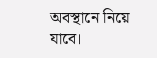অবস্থানে নিয়ে যাবে।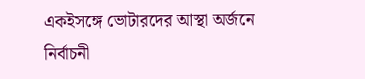একইসঙ্গে ভোটারদের আস্থা অর্জনে নির্বাচনী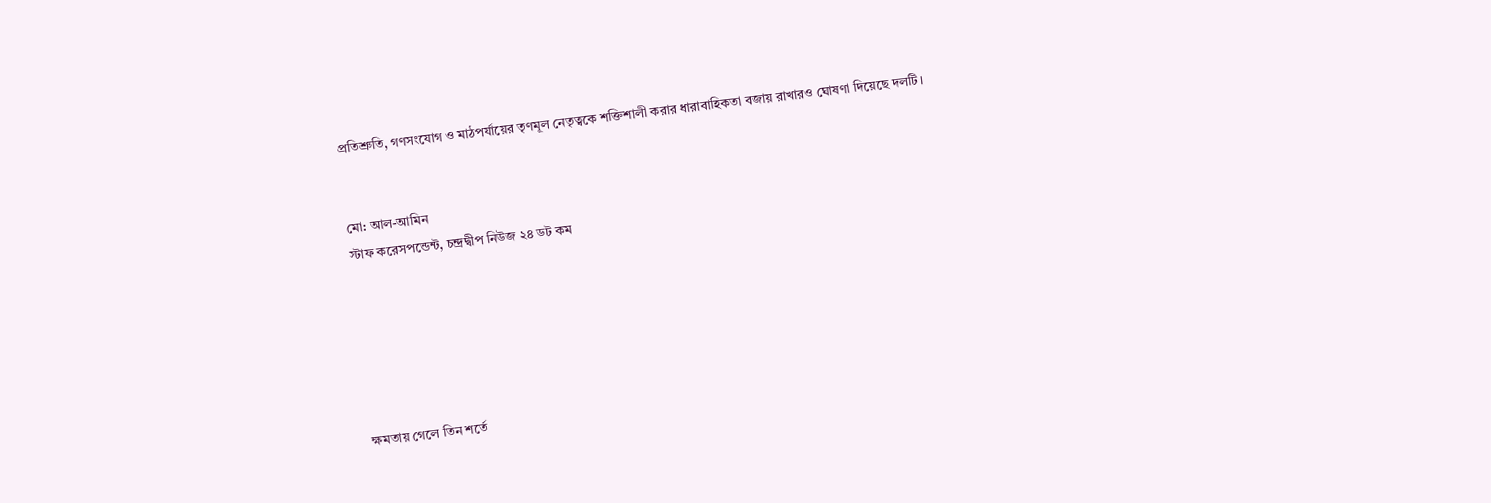প্রতিশ্রুতি, গণসংযোগ ও মাঠপর্যায়ের তৃণমূল নেতৃত্বকে শক্তিশালী করার ধারাবাহিকতা বজায় রাখারও ঘোষণা দিয়েছে দলটি।


মো: আল-আমিন
স্টাফ করেসপন্ডেন্ট, চন্দ্রদ্বীপ নিউজ ২৪ ডট কম






ক্ষমতায় গেলে তিন শর্তে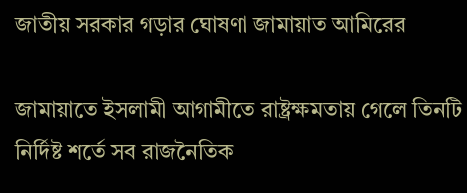জাতীয় সরকার গড়ার ঘোষণা জামায়াত আমিরের

জামায়াতে ইসলামী আগামীতে রাষ্ট্রক্ষমতায় গেলে তিনটি নির্দিষ্ট শর্তে সব রাজনৈতিক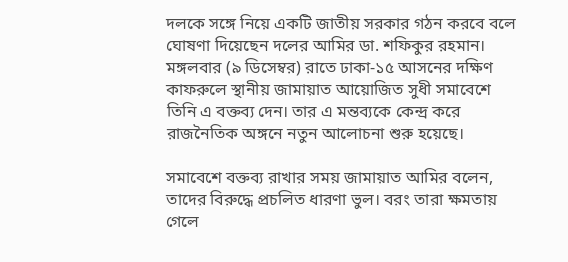দলকে সঙ্গে নিয়ে একটি জাতীয় সরকার গঠন করবে বলে ঘোষণা দিয়েছেন দলের আমির ডা. শফিকুর রহমান। মঙ্গলবার (৯ ডিসেম্বর) রাতে ঢাকা-১৫ আসনের দক্ষিণ কাফরুলে স্থানীয় জামায়াত আয়োজিত সুধী সমাবেশে তিনি এ বক্তব্য দেন। তার এ মন্তব্যকে কেন্দ্র করে রাজনৈতিক অঙ্গনে নতুন আলোচনা শুরু হয়েছে।

সমাবেশে বক্তব্য রাখার সময় জামায়াত আমির বলেন, তাদের বিরুদ্ধে প্রচলিত ধারণা ভুল। বরং তারা ক্ষমতায় গেলে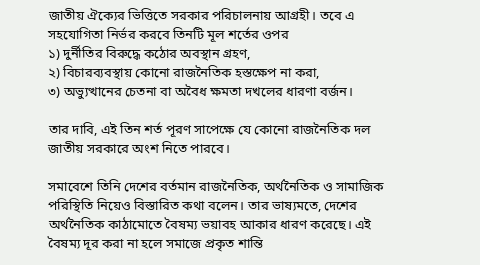জাতীয় ঐক্যের ভিত্তিতে সরকার পরিচালনায় আগ্রহী। তবে এ সহযোগিতা নির্ভর করবে তিনটি মূল শর্তের ওপর
১) দুর্নীতির বিরুদ্ধে কঠোর অবস্থান গ্রহণ,
২) বিচারব্যবস্থায় কোনো রাজনৈতিক হস্তক্ষেপ না করা,
৩) অভ্যুত্থানের চেতনা বা অবৈধ ক্ষমতা দখলের ধারণা বর্জন।

তার দাবি, এই তিন শর্ত পূরণ সাপেক্ষে যে কোনো রাজনৈতিক দল জাতীয় সরকারে অংশ নিতে পারবে।

সমাবেশে তিনি দেশের বর্তমান রাজনৈতিক, অর্থনৈতিক ও সামাজিক পরিস্থিতি নিয়েও বিস্তারিত কথা বলেন। তার ভাষ্যমতে, দেশের অর্থনৈতিক কাঠামোতে বৈষম্য ভয়াবহ আকার ধারণ করেছে। এই বৈষম্য দূর করা না হলে সমাজে প্রকৃত শান্তি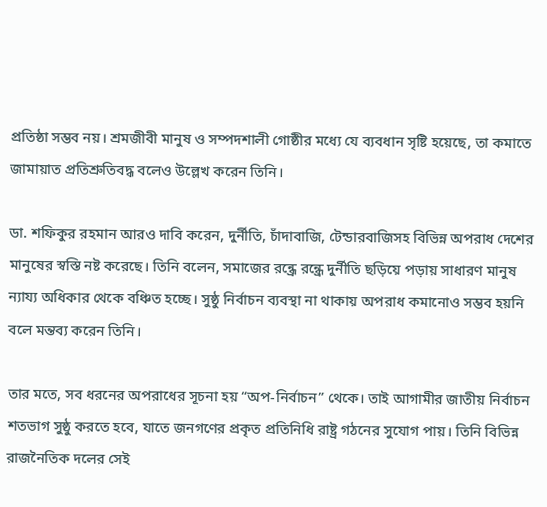প্রতিষ্ঠা সম্ভব নয়। শ্রমজীবী মানুষ ও সম্পদশালী গোষ্ঠীর মধ্যে যে ব্যবধান সৃষ্টি হয়েছে, তা কমাতে জামায়াত প্রতিশ্রুতিবদ্ধ বলেও উল্লেখ করেন তিনি।

ডা. শফিকুর রহমান আরও দাবি করেন, দুর্নীতি, চাঁদাবাজি, টেন্ডারবাজিসহ বিভিন্ন অপরাধ দেশের মানুষের স্বস্তি নষ্ট করেছে। তিনি বলেন, সমাজের রন্ধ্রে রন্ধ্রে দুর্নীতি ছড়িয়ে পড়ায় সাধারণ মানুষ ন্যায্য অধিকার থেকে বঞ্চিত হচ্ছে। সুষ্ঠু নির্বাচন ব্যবস্থা না থাকায় অপরাধ কমানোও সম্ভব হয়নি বলে মন্তব্য করেন তিনি।

তার মতে, সব ধরনের অপরাধের সূচনা হয় “অপ-নির্বাচন” থেকে। তাই আগামীর জাতীয় নির্বাচন শতভাগ সুষ্ঠু করতে হবে, যাতে জনগণের প্রকৃত প্রতিনিধি রাষ্ট্র গঠনের সুযোগ পায়। তিনি বিভিন্ন রাজনৈতিক দলের সেই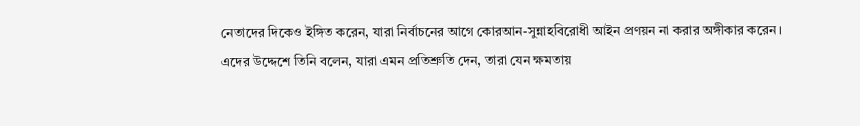নেতাদের দিকেও ইঙ্গিত করেন, যারা নির্বাচনের আগে কোরআন-সুন্নাহবিরোধী আইন প্রণয়ন না করার অঙ্গীকার করেন। এদের উদ্দেশে তিনি বলেন, যারা এমন প্রতিশ্রুতি দেন, তারা যেন ক্ষমতায়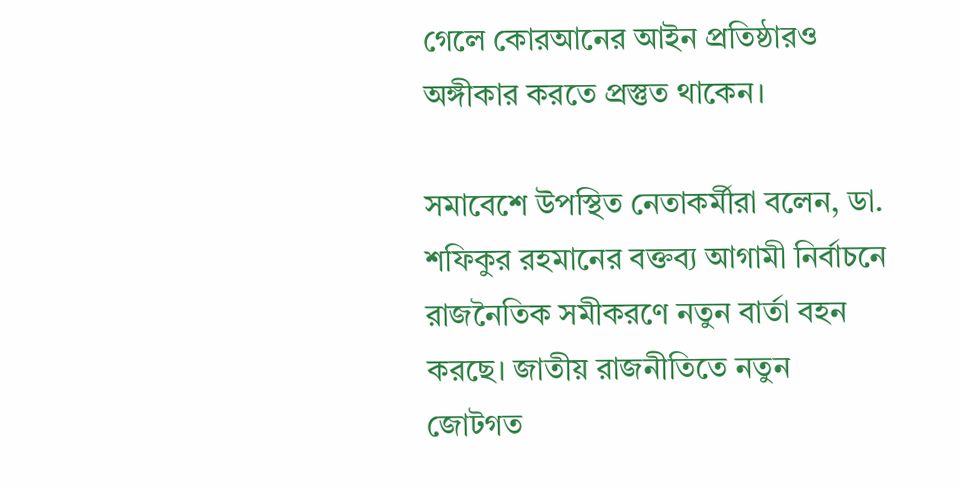গেলে কোরআনের আইন প্রতিষ্ঠারও অঙ্গীকার করতে প্রস্তুত থাকেন।

সমাবেশে উপস্থিত নেতাকর্মীরা বলেন, ডা. শফিকুর রহমানের বক্তব্য আগামী নির্বাচনে রাজনৈতিক সমীকরণে নতুন বার্তা বহন করছে। জাতীয় রাজনীতিতে নতুন জোটগত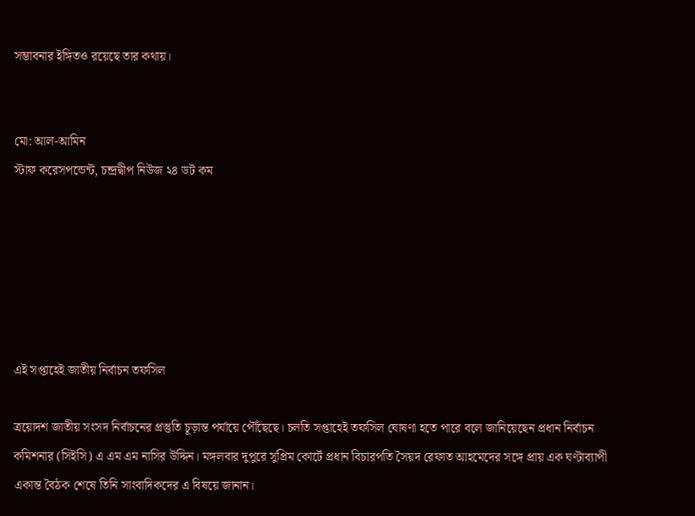সম্ভাবনার ইঙ্গিতও রয়েছে তার কথায়।


মো: আল-আমিন
স্টাফ করেসপন্ডেন্ট, চন্দ্রদ্বীপ নিউজ ২৪ ডট কম






এই সপ্তাহেই জাতীয় নির্বাচন তফসিল

ত্রয়োদশ জাতীয় সংসদ নির্বাচনের প্রস্তুতি চূড়ান্ত পর্যায়ে পৌঁছেছে। চলতি সপ্তাহেই তফসিল ঘোষণা হতে পারে বলে জানিয়েছেন প্রধান নির্বাচন কমিশনার (সিইসি) এ এম এম নাসির উদ্দিন। মঙ্গলবার দুপুরে সুপ্রিম কোর্টে প্রধান বিচারপতি সৈয়দ রেফাত আহমেদের সঙ্গে প্রায় এক ঘণ্টাব্যাপী একান্ত বৈঠক শেষে তিনি সাংবাদিকদের এ বিষয়ে জানান।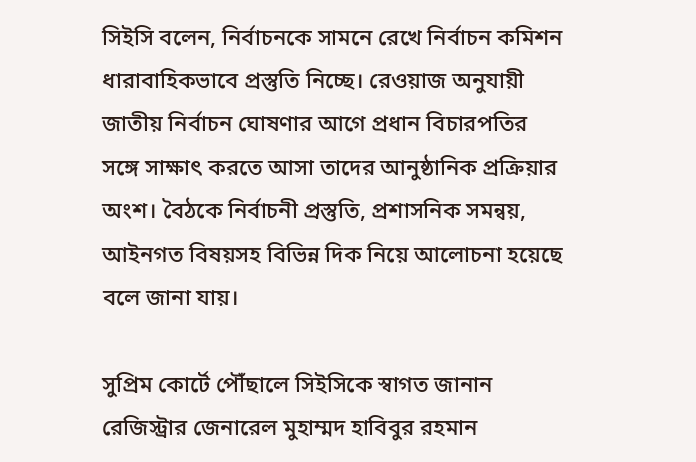সিইসি বলেন, নির্বাচনকে সামনে রেখে নির্বাচন কমিশন ধারাবাহিকভাবে প্রস্তুতি নিচ্ছে। রেওয়াজ অনুযায়ী জাতীয় নির্বাচন ঘোষণার আগে প্রধান বিচারপতির সঙ্গে সাক্ষাৎ করতে আসা তাদের আনুষ্ঠানিক প্রক্রিয়ার অংশ। বৈঠকে নির্বাচনী প্রস্তুতি, প্রশাসনিক সমন্বয়, আইনগত বিষয়সহ বিভিন্ন দিক নিয়ে আলোচনা হয়েছে বলে জানা যায়।

সুপ্রিম কোর্টে পৌঁছালে সিইসিকে স্বাগত জানান রেজিস্ট্রার জেনারেল মুহাম্মদ হাবিবুর রহমান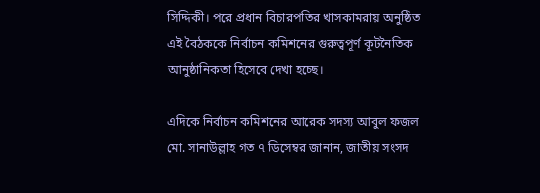সিদ্দিকী। পরে প্রধান বিচারপতির খাসকামরায় অনুষ্ঠিত এই বৈঠককে নির্বাচন কমিশনের গুরুত্বপূর্ণ কূটনৈতিক আনুষ্ঠানিকতা হিসেবে দেখা হচ্ছে।

এদিকে নির্বাচন কমিশনের আরেক সদস্য আবুল ফজল মো. সানাউল্লাহ গত ৭ ডিসেম্বর জানান, জাতীয় সংসদ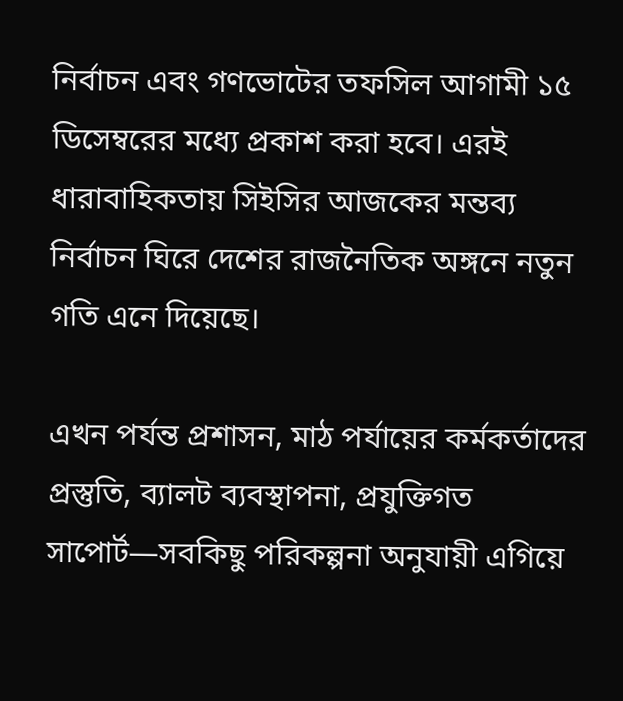নির্বাচন এবং গণভোটের তফসিল আগামী ১৫ ডিসেম্বরের মধ্যে প্রকাশ করা হবে। এরই ধারাবাহিকতায় সিইসির আজকের মন্তব্য নির্বাচন ঘিরে দেশের রাজনৈতিক অঙ্গনে নতুন গতি এনে দিয়েছে।

এখন পর্যন্ত প্রশাসন, মাঠ পর্যায়ের কর্মকর্তাদের প্রস্তুতি, ব্যালট ব্যবস্থাপনা, প্রযুক্তিগত সাপোর্ট—সবকিছু পরিকল্পনা অনুযায়ী এগিয়ে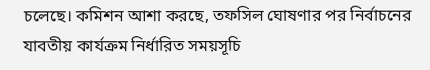চলেছে। কমিশন আশা করছে, তফসিল ঘোষণার পর নির্বাচনের যাবতীয় কার্যক্রম নির্ধারিত সময়সূচি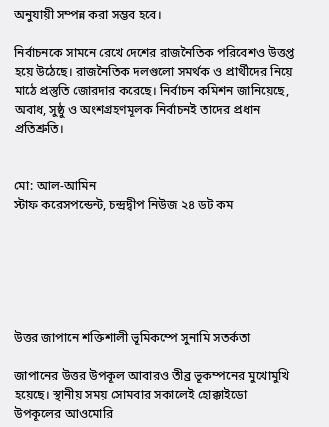অনুযায়ী সম্পন্ন করা সম্ভব হবে।

নির্বাচনকে সামনে রেখে দেশের রাজনৈতিক পরিবেশও উত্তপ্ত হয়ে উঠেছে। রাজনৈতিক দলগুলো সমর্থক ও প্রার্থীদের নিয়ে মাঠে প্রস্তুতি জোরদার করেছে। নির্বাচন কমিশন জানিয়েছে, অবাধ, সুষ্ঠু ও অংশগ্রহণমূলক নির্বাচনই তাদের প্রধান প্রতিশ্রুতি।


মো: আল-আমিন
স্টাফ করেসপন্ডেন্ট, চন্দ্রদ্বীপ নিউজ ২৪ ডট কম






উত্তর জাপানে শক্তিশালী ভূমিকম্পে সুনামি সতর্কতা

জাপানের উত্তর উপকূল আবারও তীব্র ভূকম্পনের মুখোমুখি হয়েছে। স্থানীয় সময় সোমবার সকালেই হোক্কাইডো উপকূলের আওমোরি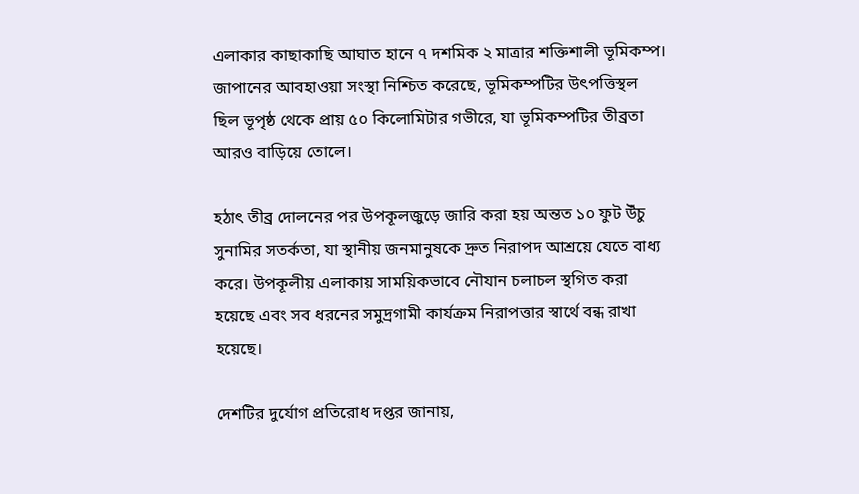এলাকার কাছাকাছি আঘাত হানে ৭ দশমিক ২ মাত্রার শক্তিশালী ভূমিকম্প। জাপানের আবহাওয়া সংস্থা নিশ্চিত করেছে, ভূমিকম্পটির উৎপত্তিস্থল ছিল ভূপৃষ্ঠ থেকে প্রায় ৫০ কিলোমিটার গভীরে, যা ভূমিকম্পটির তীব্রতা আরও বাড়িয়ে তোলে।

হঠাৎ তীব্র দোলনের পর উপকূলজুড়ে জারি করা হয় অন্তত ১০ ফুট উঁচু সুনামির সতর্কতা, যা স্থানীয় জনমানুষকে দ্রুত নিরাপদ আশ্রয়ে যেতে বাধ্য করে। উপকূলীয় এলাকায় সাময়িকভাবে নৌযান চলাচল স্থগিত করা হয়েছে এবং সব ধরনের সমুদ্রগামী কার্যক্রম নিরাপত্তার স্বার্থে বন্ধ রাখা হয়েছে।

দেশটির দুর্যোগ প্রতিরোধ দপ্তর জানায়,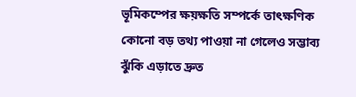ভূমিকম্পের ক্ষয়ক্ষতি সম্পর্কে তাৎক্ষণিক কোনো বড় তথ্য পাওয়া না গেলেও সম্ভাব্য ঝুঁকি এড়াতে দ্রুত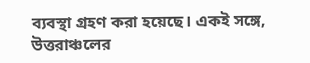ব্যবস্থা গ্রহণ করা হয়েছে। একই সঙ্গে, উত্তরাঞ্চলের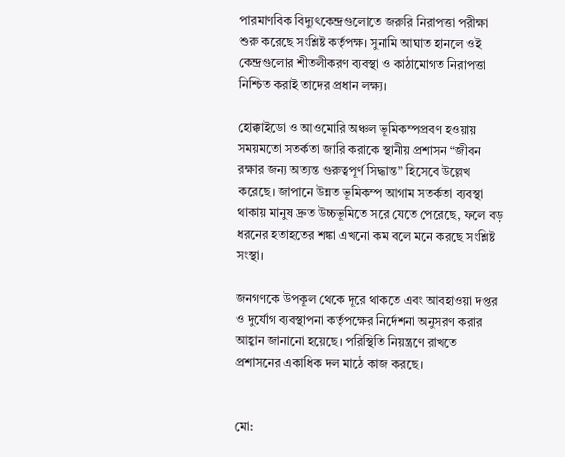পারমাণবিক বিদ্যুৎকেন্দ্রগুলোতে জরুরি নিরাপত্তা পরীক্ষা শুরু করেছে সংশ্লিষ্ট কর্তৃপক্ষ। সুনামি আঘাত হানলে ওই কেন্দ্রগুলোর শীতলীকরণ ব্যবস্থা ও কাঠামোগত নিরাপত্তা নিশ্চিত করাই তাদের প্রধান লক্ষ্য।

হোক্কাইডো ও আওমোরি অঞ্চল ভূমিকম্পপ্রবণ হওয়ায় সময়মতো সতর্কতা জারি করাকে স্থানীয় প্রশাসন “জীবন রক্ষার জন্য অত্যন্ত গুরুত্বপূর্ণ সিদ্ধান্ত” হিসেবে উল্লেখ করেছে। জাপানে উন্নত ভূমিকম্প আগাম সতর্কতা ব্যবস্থা থাকায় মানুষ দ্রুত উচ্চভূমিতে সরে যেতে পেরেছে, ফলে বড় ধরনের হতাহতের শঙ্কা এখনো কম বলে মনে করছে সংশ্লিষ্ট সংস্থা।

জনগণকে উপকূল থেকে দূরে থাকতে এবং আবহাওয়া দপ্তর ও দুর্যোগ ব্যবস্থাপনা কর্তৃপক্ষের নির্দেশনা অনুসরণ করার আহ্বান জানানো হয়েছে। পরিস্থিতি নিয়ন্ত্রণে রাখতে প্রশাসনের একাধিক দল মাঠে কাজ করছে।


মো: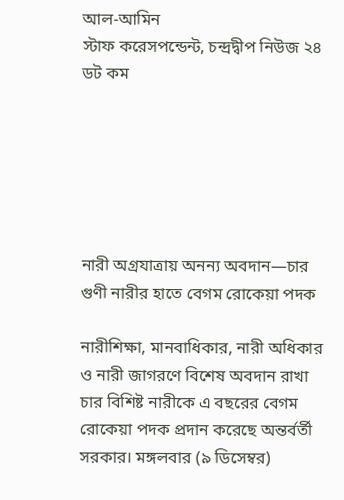আল-আমিন
স্টাফ করেসপন্ডেন্ট, চন্দ্রদ্বীপ নিউজ ২৪ ডট কম






নারী অগ্রযাত্রায় অনন্য অবদান—চার গুণী নারীর হাতে বেগম রোকেয়া পদক

নারীশিক্ষা, মানবাধিকার, নারী অধিকার ও নারী জাগরণে বিশেষ অবদান রাখা চার বিশিষ্ট নারীকে এ বছরের বেগম রোকেয়া পদক প্রদান করেছে অন্তর্বর্তী সরকার। মঙ্গলবার (৯ ডিসেম্বর)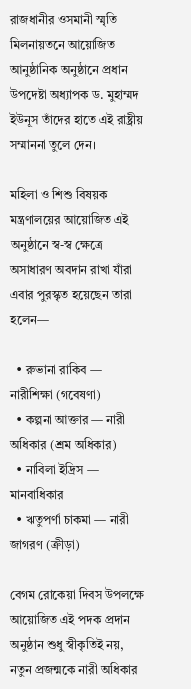রাজধানীর ওসমানী স্মৃতি মিলনায়তনে আয়োজিত আনুষ্ঠানিক অনুষ্ঠানে প্রধান উপদেষ্টা অধ্যাপক ড. মুহাম্মদ ইউনূস তাঁদের হাতে এই রাষ্ট্রীয় সম্মাননা তুলে দেন।

মহিলা ও শিশু বিষয়ক মন্ত্রণালয়ের আয়োজিত এই অনুষ্ঠানে স্ব-স্ব ক্ষেত্রে অসাধারণ অবদান রাখা যাঁরা এবার পুরস্কৃত হয়েছেন তারা হলেন—

  • রুভানা রাকিব — নারীশিক্ষা (গবেষণা)
  • কল্পনা আক্তার — নারী অধিকার (শ্রম অধিকার)
  • নাবিলা ইদ্রিস — মানবাধিকার
  • ঋতুপর্ণা চাকমা — নারী জাগরণ (ক্রীড়া)

বেগম রোকেয়া দিবস উপলক্ষে আয়োজিত এই পদক প্রদান অনুষ্ঠান শুধু স্বীকৃতিই নয়, নতুন প্রজন্মকে নারী অধিকার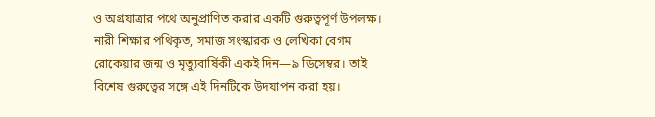ও অগ্রযাত্রার পথে অনুপ্রাণিত করার একটি গুরুত্বপূর্ণ উপলক্ষ। নারী শিক্ষার পথিকৃত, সমাজ সংস্কারক ও লেখিকা বেগম রোকেয়ার জন্ম ও মৃত্যুবার্ষিকী একই দিন—৯ ডিসেম্বর। তাই বিশেষ গুরুত্বের সঙ্গে এই দিনটিকে উদযাপন করা হয়।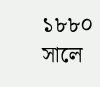১৮৮০ সালে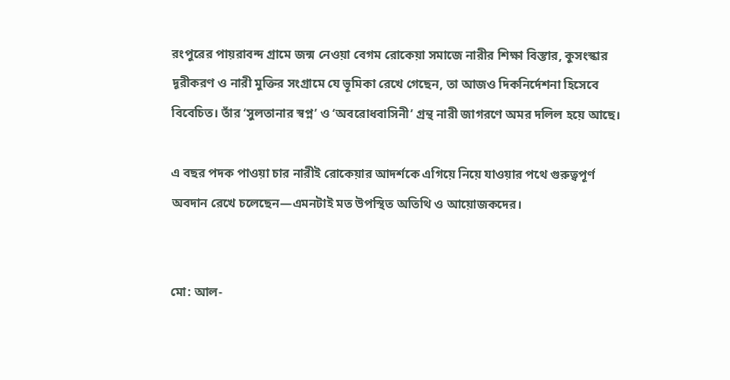রংপুরের পায়রাবন্দ গ্রামে জন্ম নেওয়া বেগম রোকেয়া সমাজে নারীর শিক্ষা বিস্তার, কুসংস্কার দূরীকরণ ও নারী মুক্তির সংগ্রামে যে ভূমিকা রেখে গেছেন, তা আজও দিকনির্দেশনা হিসেবে বিবেচিত। তাঁর ‘সুলতানার স্বপ্ন’ ও ‘অবরোধবাসিনী’ গ্রন্থ নারী জাগরণে অমর দলিল হয়ে আছে।

এ বছর পদক পাওয়া চার নারীই রোকেয়ার আদর্শকে এগিয়ে নিয়ে যাওয়ার পথে গুরুত্বপূর্ণ অবদান রেখে চলেছেন—এমনটাই মত উপস্থিত অতিথি ও আয়োজকদের।


মো: আল-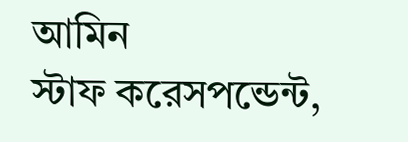আমিন
স্টাফ করেসপন্ডেন্ট,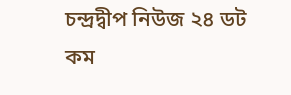চন্দ্রদ্বীপ নিউজ ২৪ ডট কম